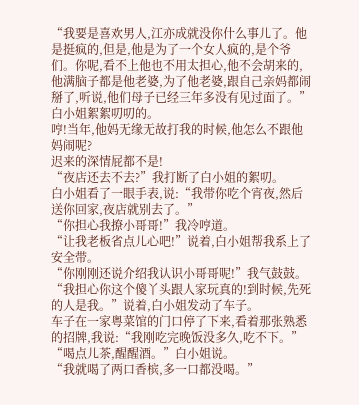“我要是喜欢男人,江亦成就没你什么事儿了。他是挺疯的,但是,他是为了一个女人疯的,是个爷们。你呢,看不上他也不用太担心,他不会胡来的,他满脑子都是他老婆,为了他老婆,跟自己亲妈都闹掰了,听说,他们母子已经三年多没有见过面了。”白小姐絮絮叨叨的。
哼!当年,他妈无缘无故打我的时候,他怎么不跟他妈闹呢?
迟来的深情屁都不是!
“夜店还去不去?”我打断了白小姐的絮叨。
白小姐看了一眼手表,说:“我带你吃个宵夜,然后送你回家,夜店就别去了。”
“你担心我撩小哥哥!”我冷哼道。
“让我老板省点儿心吧!”说着,白小姐帮我系上了安全带。
“你刚刚还说介绍我认识小哥哥呢!”我气鼓鼓。
“我担心你这个傻丫头跟人家玩真的!到时候,先死的人是我。”说着,白小姐发动了车子。
车子在一家粤菜馆的门口停了下来,看着那张熟悉的招牌,我说:“我刚吃完晚饭没多久,吃不下。”
“喝点儿茶,醒醒酒。”白小姐说。
“我就喝了两口香槟,多一口都没喝。”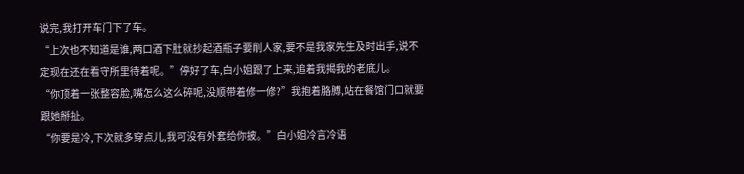说完,我打开车门下了车。
“上次也不知道是谁,两口酒下肚就抄起酒瓶子要削人家,要不是我家先生及时出手,说不定现在还在看守所里待着呢。”停好了车,白小姐跟了上来,追着我揭我的老底儿。
“你顶着一张整容脸,嘴怎么这么碎呢,没顺带着修一修?”我抱着胳膊,站在餐馆门口就要跟她掰扯。
“你要是冷,下次就多穿点儿,我可没有外套给你披。”白小姐冷言冷语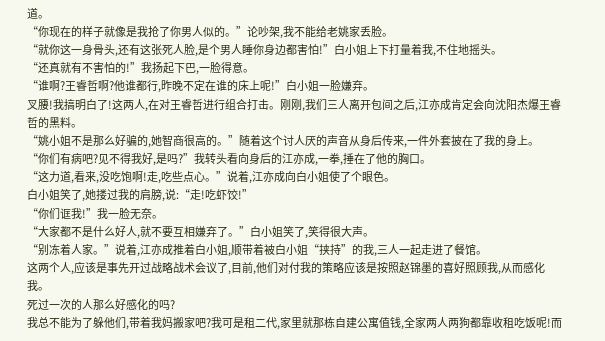道。
“你现在的样子就像是我抢了你男人似的。”论吵架,我不能给老姚家丢脸。
“就你这一身骨头,还有这张死人脸,是个男人睡你身边都害怕!”白小姐上下打量着我,不住地摇头。
“还真就有不害怕的!”我扬起下巴,一脸得意。
“谁啊?王睿哲啊?他谁都行,昨晚不定在谁的床上呢!”白小姐一脸嫌弃。
叉腰!我搞明白了!这两人,在对王睿哲进行组合打击。刚刚,我们三人离开包间之后,江亦成肯定会向沈阳杰爆王睿哲的黑料。
“姚小姐不是那么好骗的,她智商很高的。”随着这个讨人厌的声音从身后传来,一件外套披在了我的身上。
“你们有病吧?见不得我好,是吗?”我转头看向身后的江亦成,一拳,捶在了他的胸口。
“这力道,看来,没吃饱啊!走,吃些点心。”说着,江亦成向白小姐使了个眼色。
白小姐笑了,她搂过我的肩膀,说:“走!吃虾饺!”
“你们诓我!”我一脸无奈。
“大家都不是什么好人,就不要互相嫌弃了。”白小姐笑了,笑得很大声。
“别冻着人家。”说着,江亦成推着白小姐,顺带着被白小姐“挟持”的我,三人一起走进了餐馆。
这两个人,应该是事先开过战略战术会议了,目前,他们对付我的策略应该是按照赵锦墨的喜好照顾我,从而感化我。
死过一次的人那么好感化的吗?
我总不能为了躲他们,带着我妈搬家吧?我可是租二代,家里就那栋自建公寓值钱,全家两人两狗都靠收租吃饭呢!而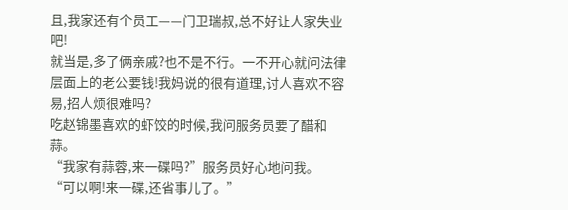且,我家还有个员工——门卫瑞叔,总不好让人家失业吧!
就当是,多了俩亲戚?也不是不行。一不开心就问法律层面上的老公要钱!我妈说的很有道理,讨人喜欢不容易,招人烦很难吗?
吃赵锦墨喜欢的虾饺的时候,我问服务员要了醋和蒜。
“我家有蒜蓉,来一碟吗?”服务员好心地问我。
“可以啊!来一碟,还省事儿了。”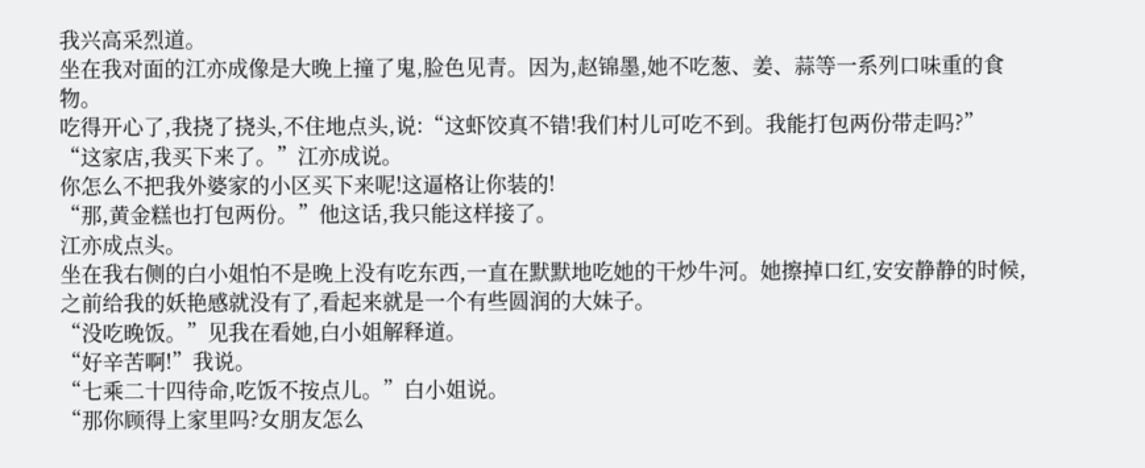我兴高采烈道。
坐在我对面的江亦成像是大晚上撞了鬼,脸色见青。因为,赵锦墨,她不吃葱、姜、蒜等一系列口味重的食物。
吃得开心了,我挠了挠头,不住地点头,说:“这虾饺真不错!我们村儿可吃不到。我能打包两份带走吗?”
“这家店,我买下来了。”江亦成说。
你怎么不把我外婆家的小区买下来呢!这逼格让你装的!
“那,黄金糕也打包两份。”他这话,我只能这样接了。
江亦成点头。
坐在我右侧的白小姐怕不是晚上没有吃东西,一直在默默地吃她的干炒牛河。她擦掉口红,安安静静的时候,之前给我的妖艳感就没有了,看起来就是一个有些圆润的大妹子。
“没吃晚饭。”见我在看她,白小姐解释道。
“好辛苦啊!”我说。
“七乘二十四待命,吃饭不按点儿。”白小姐说。
“那你顾得上家里吗?女朋友怎么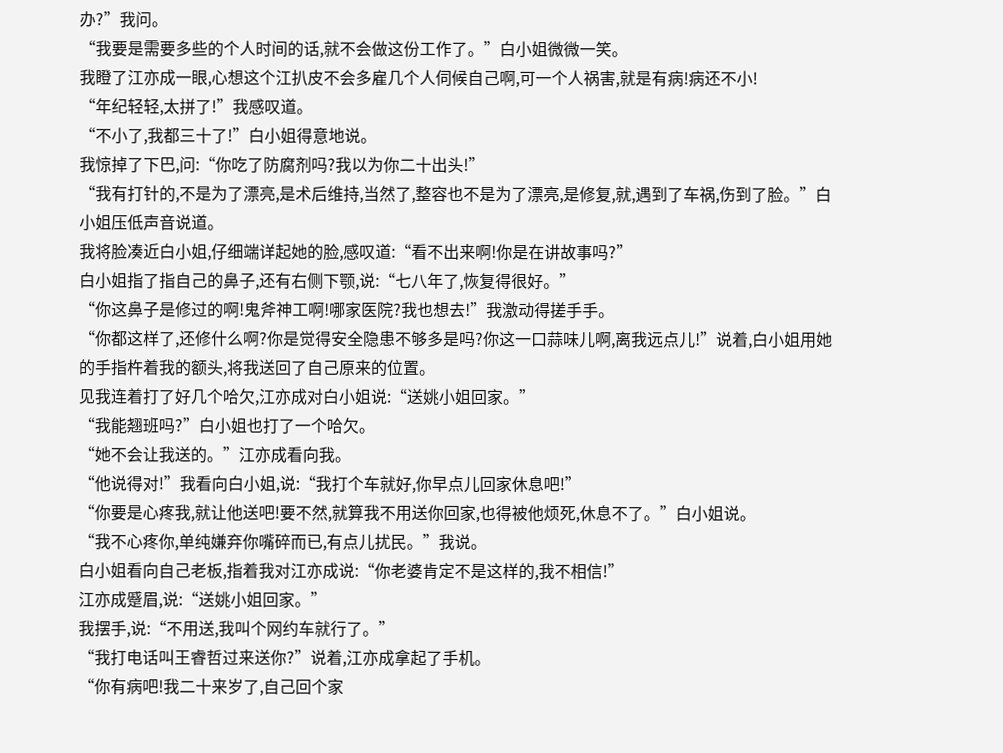办?”我问。
“我要是需要多些的个人时间的话,就不会做这份工作了。”白小姐微微一笑。
我瞪了江亦成一眼,心想这个江扒皮不会多雇几个人伺候自己啊,可一个人祸害,就是有病!病还不小!
“年纪轻轻,太拼了!”我感叹道。
“不小了,我都三十了!”白小姐得意地说。
我惊掉了下巴,问:“你吃了防腐剂吗?我以为你二十出头!”
“我有打针的,不是为了漂亮,是术后维持,当然了,整容也不是为了漂亮,是修复,就,遇到了车祸,伤到了脸。”白小姐压低声音说道。
我将脸凑近白小姐,仔细端详起她的脸,感叹道:“看不出来啊!你是在讲故事吗?”
白小姐指了指自己的鼻子,还有右侧下颚,说:“七八年了,恢复得很好。”
“你这鼻子是修过的啊!鬼斧神工啊!哪家医院?我也想去!”我激动得搓手手。
“你都这样了,还修什么啊?你是觉得安全隐患不够多是吗?你这一口蒜味儿啊,离我远点儿!”说着,白小姐用她的手指杵着我的额头,将我送回了自己原来的位置。
见我连着打了好几个哈欠,江亦成对白小姐说:“送姚小姐回家。”
“我能翘班吗?”白小姐也打了一个哈欠。
“她不会让我送的。”江亦成看向我。
“他说得对!”我看向白小姐,说:“我打个车就好,你早点儿回家休息吧!”
“你要是心疼我,就让他送吧!要不然,就算我不用送你回家,也得被他烦死,休息不了。”白小姐说。
“我不心疼你,单纯嫌弃你嘴碎而已,有点儿扰民。”我说。
白小姐看向自己老板,指着我对江亦成说:“你老婆肯定不是这样的,我不相信!”
江亦成蹙眉,说:“送姚小姐回家。”
我摆手,说:“不用送,我叫个网约车就行了。”
“我打电话叫王睿哲过来送你?”说着,江亦成拿起了手机。
“你有病吧!我二十来岁了,自己回个家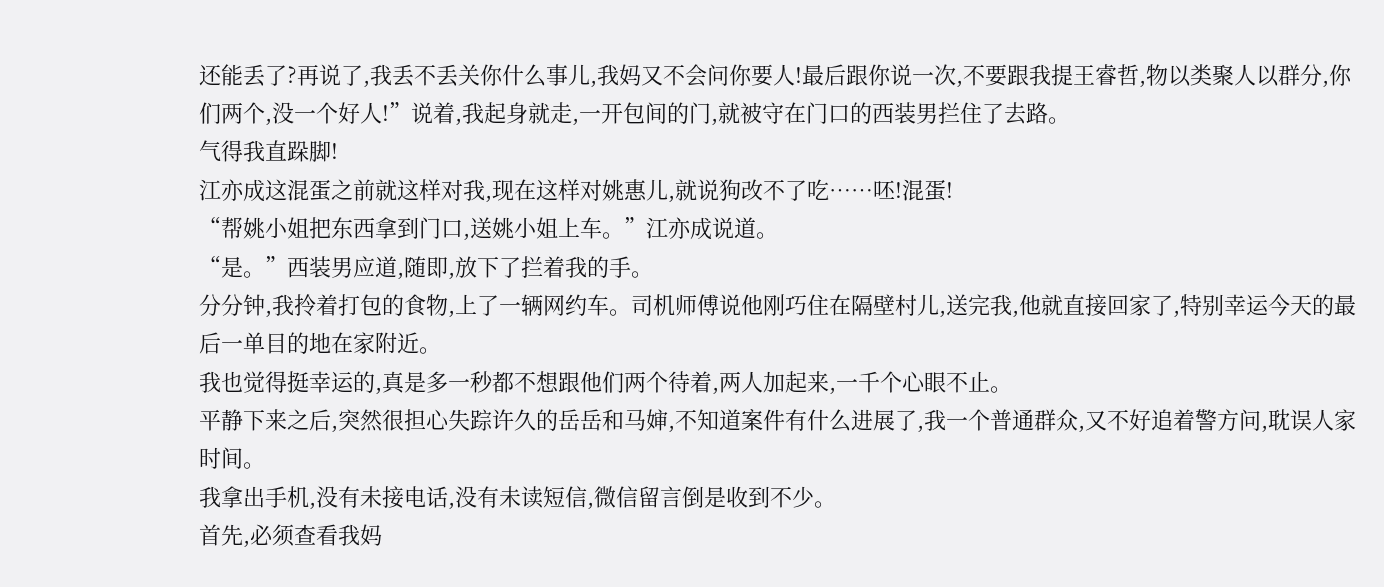还能丢了?再说了,我丢不丢关你什么事儿,我妈又不会问你要人!最后跟你说一次,不要跟我提王睿哲,物以类聚人以群分,你们两个,没一个好人!”说着,我起身就走,一开包间的门,就被守在门口的西装男拦住了去路。
气得我直跺脚!
江亦成这混蛋之前就这样对我,现在这样对姚惠儿,就说狗改不了吃……呸!混蛋!
“帮姚小姐把东西拿到门口,送姚小姐上车。”江亦成说道。
“是。”西装男应道,随即,放下了拦着我的手。
分分钟,我拎着打包的食物,上了一辆网约车。司机师傅说他刚巧住在隔壁村儿,送完我,他就直接回家了,特别幸运今天的最后一单目的地在家附近。
我也觉得挺幸运的,真是多一秒都不想跟他们两个待着,两人加起来,一千个心眼不止。
平静下来之后,突然很担心失踪许久的岳岳和马婶,不知道案件有什么进展了,我一个普通群众,又不好追着警方问,耽误人家时间。
我拿出手机,没有未接电话,没有未读短信,微信留言倒是收到不少。
首先,必须查看我妈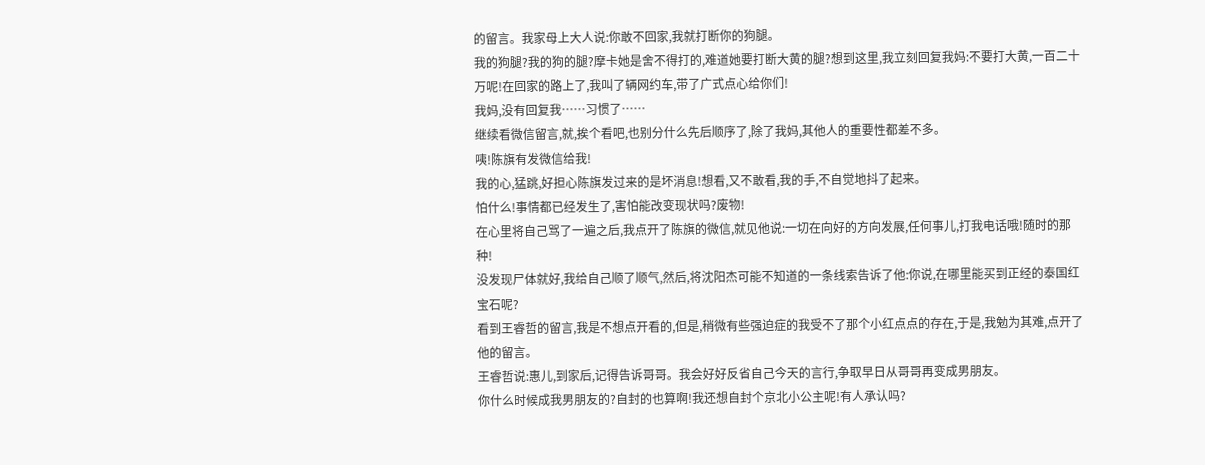的留言。我家母上大人说:你敢不回家,我就打断你的狗腿。
我的狗腿?我的狗的腿?摩卡她是舍不得打的,难道她要打断大黄的腿?想到这里,我立刻回复我妈:不要打大黄,一百二十万呢!在回家的路上了,我叫了辆网约车,带了广式点心给你们!
我妈,没有回复我……习惯了……
继续看微信留言,就,挨个看吧,也别分什么先后顺序了,除了我妈,其他人的重要性都差不多。
咦!陈旗有发微信给我!
我的心,猛跳,好担心陈旗发过来的是坏消息!想看,又不敢看,我的手,不自觉地抖了起来。
怕什么!事情都已经发生了,害怕能改变现状吗?废物!
在心里将自己骂了一遍之后,我点开了陈旗的微信,就见他说:一切在向好的方向发展,任何事儿,打我电话哦!随时的那种!
没发现尸体就好,我给自己顺了顺气,然后,将沈阳杰可能不知道的一条线索告诉了他:你说,在哪里能买到正经的泰国红宝石呢?
看到王睿哲的留言,我是不想点开看的,但是,稍微有些强迫症的我受不了那个小红点点的存在,于是,我勉为其难,点开了他的留言。
王睿哲说:惠儿,到家后,记得告诉哥哥。我会好好反省自己今天的言行,争取早日从哥哥再变成男朋友。
你什么时候成我男朋友的?自封的也算啊!我还想自封个京北小公主呢!有人承认吗?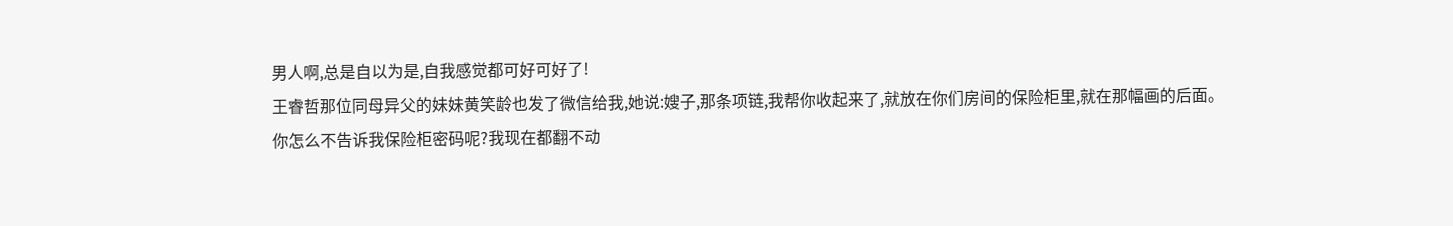男人啊,总是自以为是,自我感觉都可好可好了!
王睿哲那位同母异父的妹妹黄笑龄也发了微信给我,她说:嫂子,那条项链,我帮你收起来了,就放在你们房间的保险柜里,就在那幅画的后面。
你怎么不告诉我保险柜密码呢?我现在都翻不动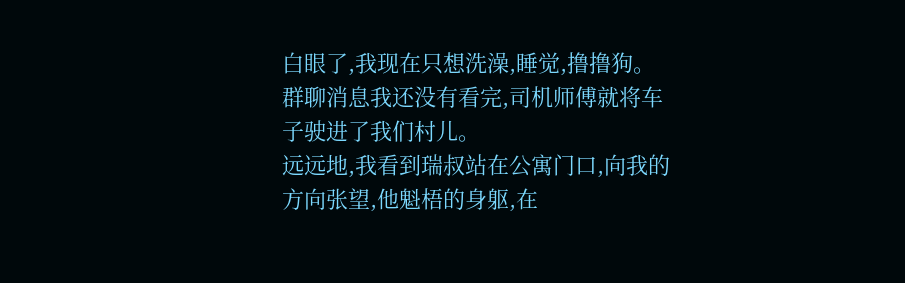白眼了,我现在只想洗澡,睡觉,撸撸狗。
群聊消息我还没有看完,司机师傅就将车子驶进了我们村儿。
远远地,我看到瑞叔站在公寓门口,向我的方向张望,他魁梧的身躯,在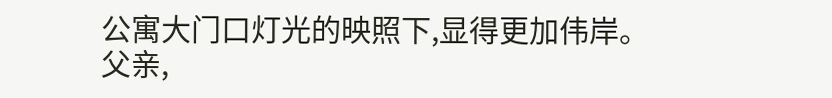公寓大门口灯光的映照下,显得更加伟岸。
父亲,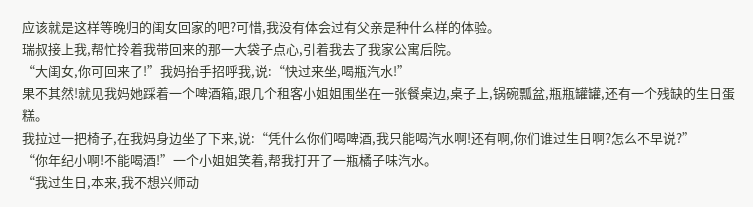应该就是这样等晚归的闺女回家的吧?可惜,我没有体会过有父亲是种什么样的体验。
瑞叔接上我,帮忙拎着我带回来的那一大袋子点心,引着我去了我家公寓后院。
“大闺女,你可回来了!”我妈抬手招呼我,说:“快过来坐,喝瓶汽水!”
果不其然!就见我妈她踩着一个啤酒箱,跟几个租客小姐姐围坐在一张餐桌边,桌子上,锅碗瓢盆,瓶瓶罐罐,还有一个残缺的生日蛋糕。
我拉过一把椅子,在我妈身边坐了下来,说:“凭什么你们喝啤酒,我只能喝汽水啊!还有啊,你们谁过生日啊?怎么不早说?”
“你年纪小啊!不能喝酒!”一个小姐姐笑着,帮我打开了一瓶橘子味汽水。
“我过生日,本来,我不想兴师动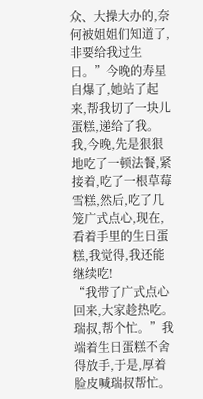众、大操大办的,奈何被姐姐们知道了,非要给我过生日。”今晚的寿星自爆了,她站了起来,帮我切了一块儿蛋糕,递给了我。
我,今晚,先是狠狠地吃了一顿法餐,紧接着,吃了一根草莓雪糕,然后,吃了几笼广式点心,现在,看着手里的生日蛋糕,我觉得,我还能继续吃!
“我带了广式点心回来,大家趁热吃。瑞叔,帮个忙。”我端着生日蛋糕不舍得放手,于是,厚着脸皮喊瑞叔帮忙。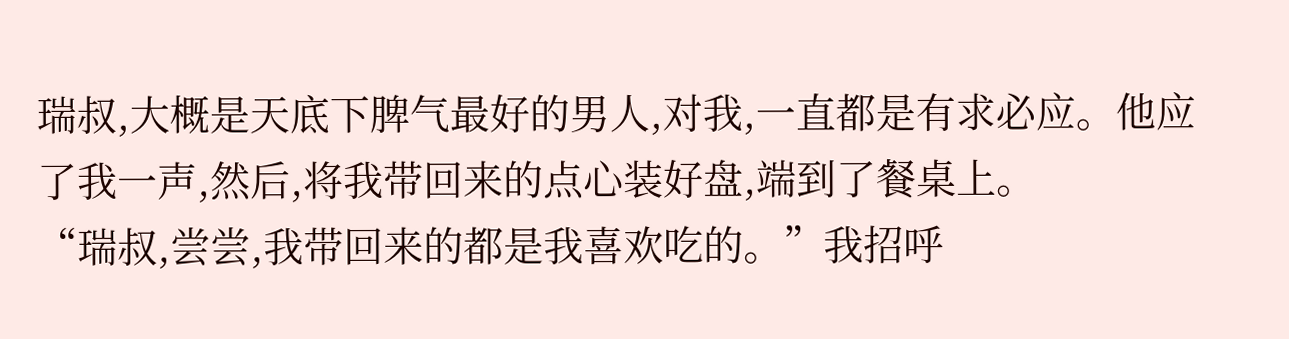瑞叔,大概是天底下脾气最好的男人,对我,一直都是有求必应。他应了我一声,然后,将我带回来的点心装好盘,端到了餐桌上。
“瑞叔,尝尝,我带回来的都是我喜欢吃的。”我招呼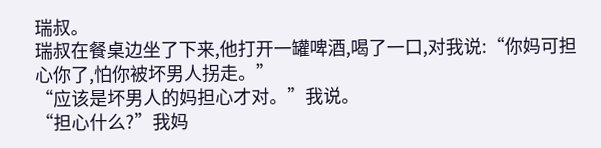瑞叔。
瑞叔在餐桌边坐了下来,他打开一罐啤酒,喝了一口,对我说:“你妈可担心你了,怕你被坏男人拐走。”
“应该是坏男人的妈担心才对。”我说。
“担心什么?”我妈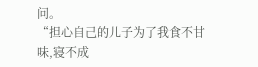问。
“担心自己的儿子为了我食不甘味,寝不成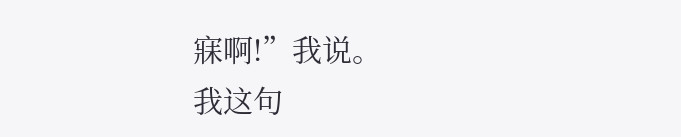寐啊!”我说。
我这句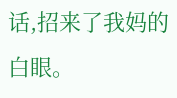话,招来了我妈的白眼。